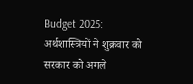Budget 2025: अर्थशास्त्रियों ने शुक्रवार को सरकार को अगले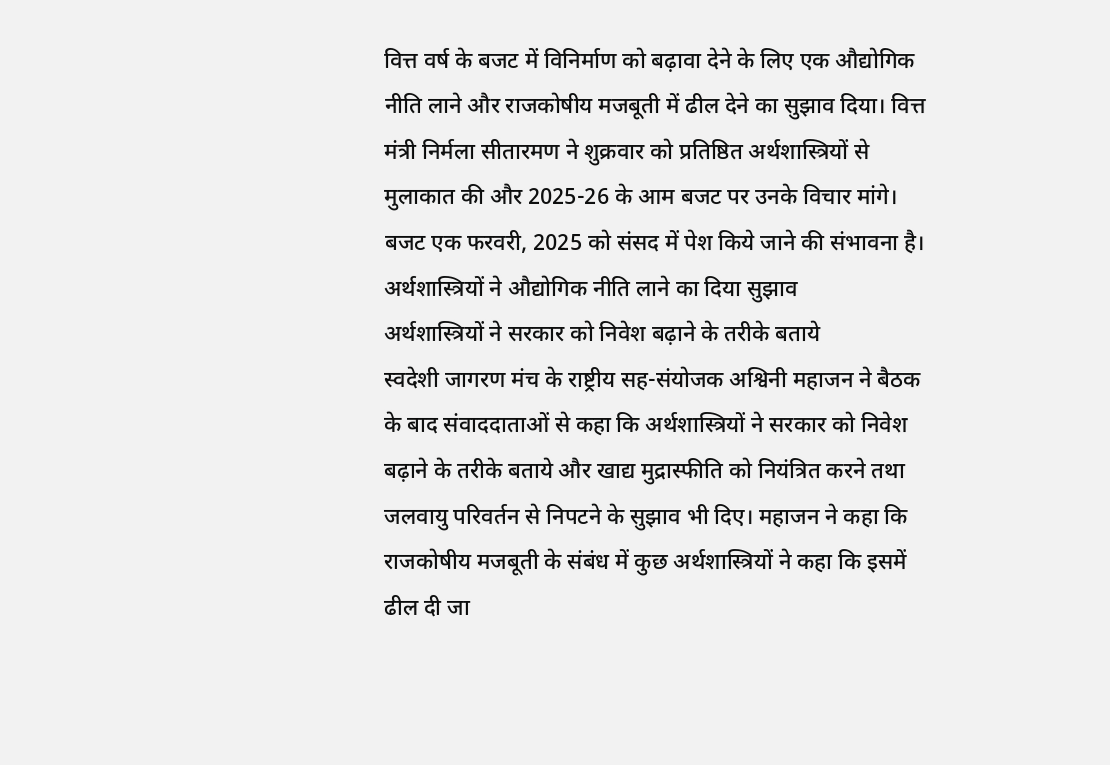वित्त वर्ष के बजट में विनिर्माण को बढ़ावा देने के लिए एक औद्योगिक नीति लाने और राजकोषीय मजबूती में ढील देने का सुझाव दिया। वित्त मंत्री निर्मला सीतारमण ने शुक्रवार को प्रतिष्ठित अर्थशास्त्रियों से मुलाकात की और 2025-26 के आम बजट पर उनके विचार मांगे। बजट एक फरवरी, 2025 को संसद में पेश किये जाने की संभावना है।
अर्थशास्त्रियों ने औद्योगिक नीति लाने का दिया सुझाव
अर्थशास्त्रियों ने सरकार को निवेश बढ़ाने के तरीके बताये
स्वदेशी जागरण मंच के राष्ट्रीय सह-संयोजक अश्विनी महाजन ने बैठक के बाद संवाददाताओं से कहा कि अर्थशास्त्रियों ने सरकार को निवेश बढ़ाने के तरीके बताये और खाद्य मुद्रास्फीति को नियंत्रित करने तथा जलवायु परिवर्तन से निपटने के सुझाव भी दिए। महाजन ने कहा कि राजकोषीय मजबूती के संबंध में कुछ अर्थशास्त्रियों ने कहा कि इसमें ढील दी जा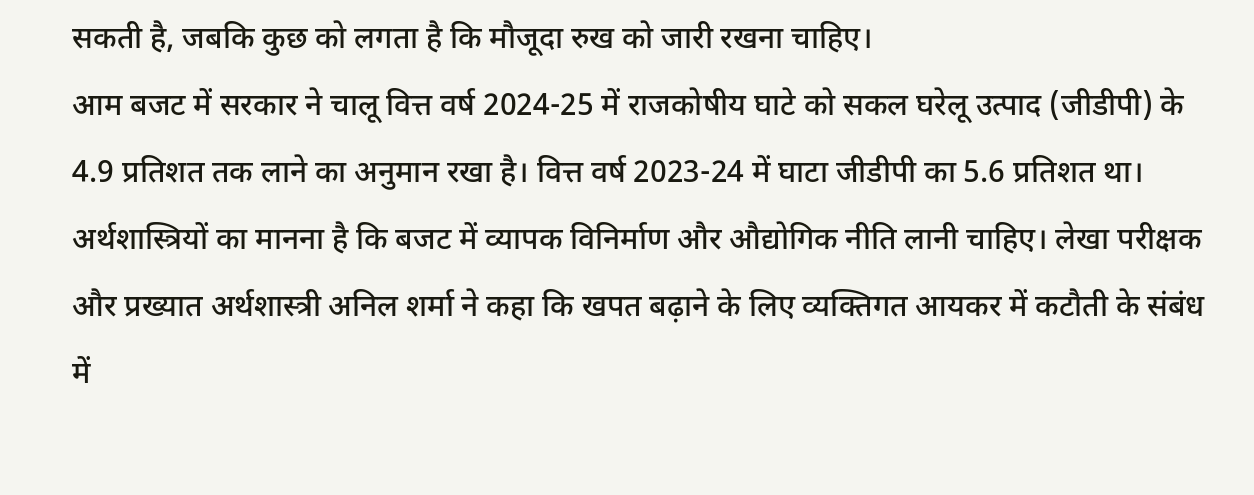सकती है, जबकि कुछ को लगता है कि मौजूदा रुख को जारी रखना चाहिए।
आम बजट में सरकार ने चालू वित्त वर्ष 2024-25 में राजकोषीय घाटे को सकल घरेलू उत्पाद (जीडीपी) के 4.9 प्रतिशत तक लाने का अनुमान रखा है। वित्त वर्ष 2023-24 में घाटा जीडीपी का 5.6 प्रतिशत था। अर्थशास्त्रियों का मानना है कि बजट में व्यापक विनिर्माण और औद्योगिक नीति लानी चाहिए। लेखा परीक्षक और प्रख्यात अर्थशास्त्री अनिल शर्मा ने कहा कि खपत बढ़ाने के लिए व्यक्तिगत आयकर में कटौती के संबंध में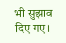भी सुझाव दिए गए।